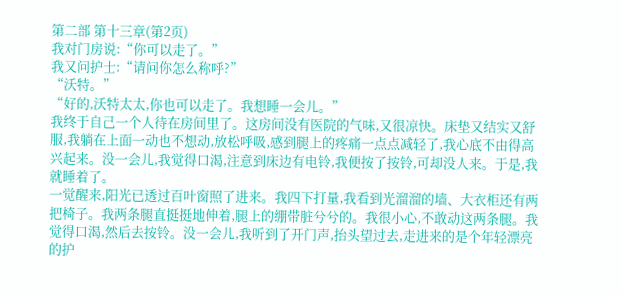第二部 第十三章(第2页)
我对门房说:“你可以走了。”
我又问护士:“请问你怎么称呼?”
“沃特。”
“好的,沃特太太,你也可以走了。我想睡一会儿。”
我终于自己一个人待在房间里了。这房间没有医院的气味,又很凉快。床垫又结实又舒服,我躺在上面一动也不想动,放松呼吸,感到腿上的疼痛一点点减轻了,我心底不由得高兴起来。没一会儿,我觉得口渴,注意到床边有电铃,我便按了按铃,可却没人来。于是,我就睡着了。
一觉醒来,阳光已透过百叶窗照了进来。我四下打量,我看到光溜溜的墙、大衣柜还有两把椅子。我两条腿直挺挺地伸着,腿上的绷带脏兮兮的。我很小心,不敢动这两条腿。我觉得口渴,然后去按铃。没一会儿,我听到了开门声,抬头望过去,走进来的是个年轻漂亮的护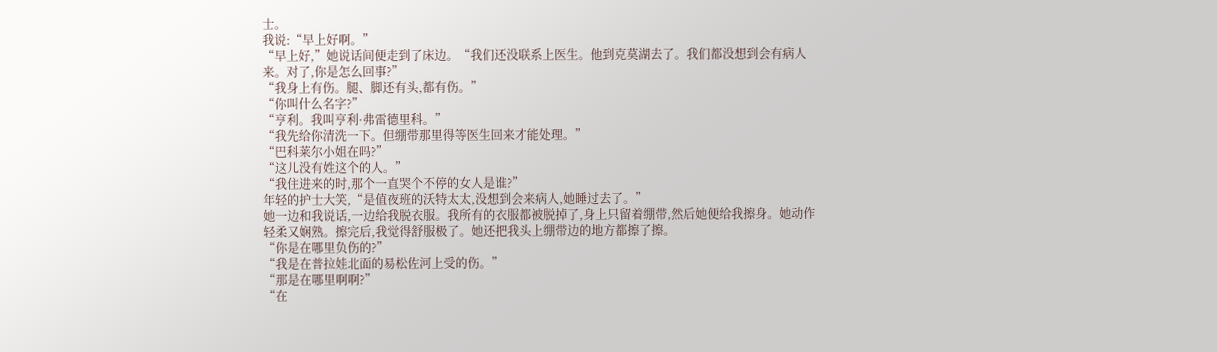士。
我说:“早上好啊。”
“早上好,”她说话间便走到了床边。“我们还没联系上医生。他到克莫湖去了。我们都没想到会有病人来。对了,你是怎么回事?”
“我身上有伤。腿、脚还有头,都有伤。”
“你叫什么名字?”
“亨利。我叫亨利·弗雷德里科。”
“我先给你清洗一下。但绷带那里得等医生回来才能处理。”
“巴科莱尔小姐在吗?”
“这儿没有姓这个的人。”
“我住进来的时,那个一直哭个不停的女人是谁?”
年轻的护士大笑,“是值夜班的沃特太太,没想到会来病人,她睡过去了。”
她一边和我说话,一边给我脱衣服。我所有的衣服都被脱掉了,身上只留着绷带,然后她便给我擦身。她动作轻柔又娴熟。擦完后,我觉得舒服极了。她还把我头上绷带边的地方都擦了擦。
“你是在哪里负伤的?”
“我是在普拉娃北面的易松佐河上受的伤。”
“那是在哪里啊啊?”
“在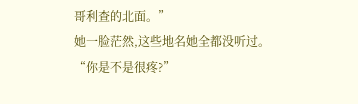哥利查的北面。”
她一脸茫然,这些地名她全都没听过。
“你是不是很疼?”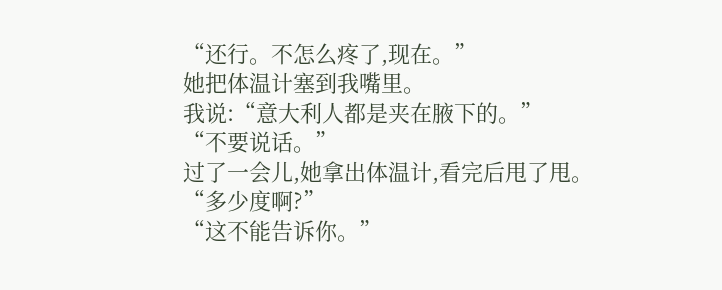“还行。不怎么疼了,现在。”
她把体温计塞到我嘴里。
我说:“意大利人都是夹在腋下的。”
“不要说话。”
过了一会儿,她拿出体温计,看完后甩了甩。
“多少度啊?”
“这不能告诉你。”